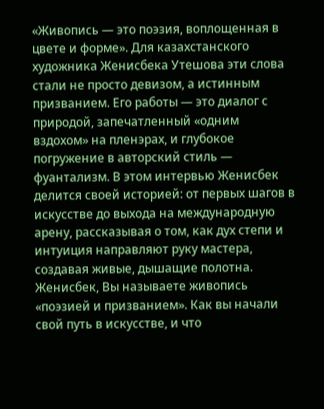«Живопись — это поэзия, воплощенная в цвете и форме». Для казахстанского художника Женисбека Утешова эти слова стали не просто девизом, а истинным призванием. Его работы — это диалог с природой, запечатленный «одним вздохом» на пленэрах, и глубокое погружение в авторский стиль — фуантализм. В этом интервью Женисбек делится своей историей: от первых шагов в искусстве до выхода на международную арену, рассказывая о том, как дух степи и интуиция направляют руку мастера, создавая живые, дышащие полотна.
Женисбек, Вы называете живопись «поэзией и призванием». Как вы начали свой путь в искусстве, и что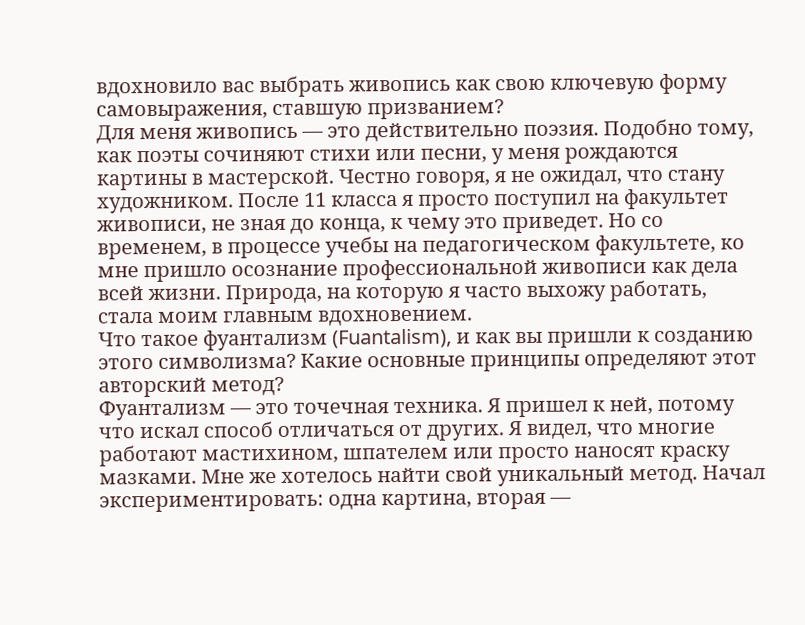вдохновило вас выбрать живопись как свою ключевую форму самовыражения, ставшую призванием?
Для меня живопись — это действительно поэзия. Подобно тому, как поэты сочиняют стихи или песни, у меня рождаются картины в мастерской. Честно говоря, я не ожидал, что стану художником. После 11 класса я просто поступил на факультет живописи, не зная до конца, к чему это приведет. Но со временем, в процессе учебы на педагогическом факультете, ко мне пришло осознание профессиональной живописи как дела всей жизни. Природа, на которую я часто выхожу работать, стала моим главным вдохновением.
Что такое фуантализм (Fuantalism), и как вы пришли к созданию этого символизма? Какие основные принципы определяют этот авторский метод?
Фуантализм — это точечная техника. Я пришел к ней, потому что искал способ отличаться от других. Я видел, что многие работают мастихином, шпателем или просто наносят краску мазками. Мне же хотелось найти свой уникальный метод. Начал экспериментировать: одна картина, вторая —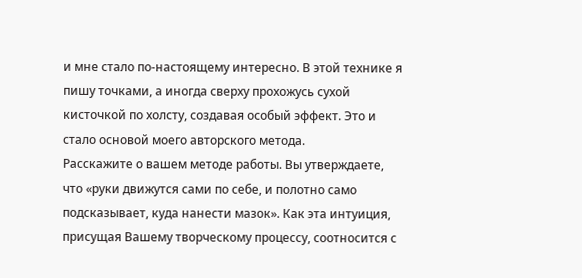и мне стало по-настоящему интересно. В этой технике я пишу точками, а иногда сверху прохожусь сухой кисточкой по холсту, создавая особый эффект. Это и стало основой моего авторского метода.
Расскажите о вашем методе работы. Вы утверждаете, что «руки движутся сами по себе, и полотно само подсказывает, куда нанести мазок». Как эта интуиция, присущая Вашему творческому процессу, соотносится с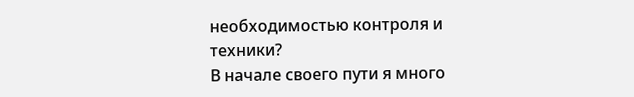необходимостью контроля и техники?
В начале своего пути я много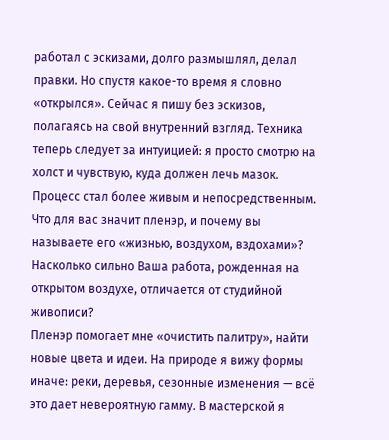работал с эскизами, долго размышлял, делал правки. Но спустя какое-то время я словно «открылся». Сейчас я пишу без эскизов, полагаясь на свой внутренний взгляд. Техника теперь следует за интуицией: я просто смотрю на холст и чувствую, куда должен лечь мазок. Процесс стал более живым и непосредственным.
Что для вас значит пленэр, и почему вы называете его «жизнью, воздухом, вздохами»? Насколько сильно Ваша работа, рожденная на открытом воздухе, отличается от студийной живописи?
Пленэр помогает мне «очистить палитру», найти новые цвета и идеи. На природе я вижу формы иначе: реки, деревья, сезонные изменения — всё это дает невероятную гамму. В мастерской я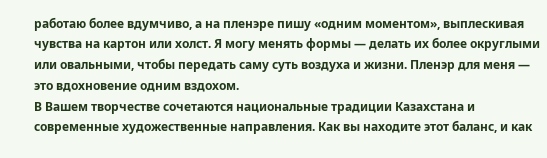работаю более вдумчиво, а на пленэре пишу «одним моментом», выплескивая чувства на картон или холст. Я могу менять формы — делать их более округлыми или овальными, чтобы передать саму суть воздуха и жизни. Пленэр для меня — это вдохновение одним вздохом.
В Вашем творчестве сочетаются национальные традиции Казахстана и современные художественные направления. Как вы находите этот баланс, и как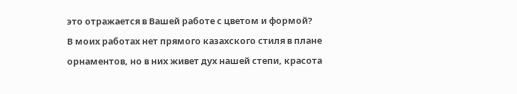это отражается в Вашей работе с цветом и формой?
В моих работах нет прямого казахского стиля в плане орнаментов, но в них живет дух нашей степи, красота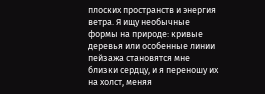плоских пространств и энергия ветра. Я ищу необычные формы на природе: кривые деревья или особенные линии пейзажа становятся мне близки сердцу, и я переношу их на холст, меняя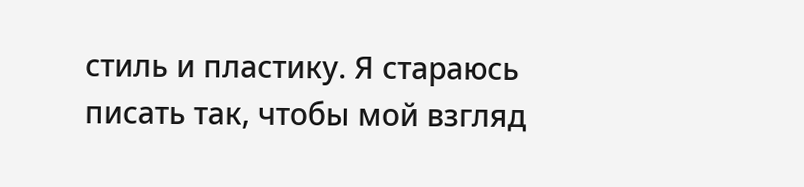стиль и пластику. Я стараюсь писать так, чтобы мой взгляд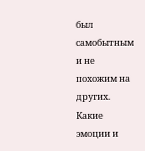был самобытным и не похожим на других.
Какие эмоции и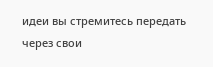идеи вы стремитесь передать через свои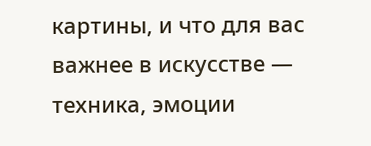картины, и что для вас важнее в искусстве — техника, эмоции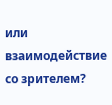или взаимодействие со зрителем?